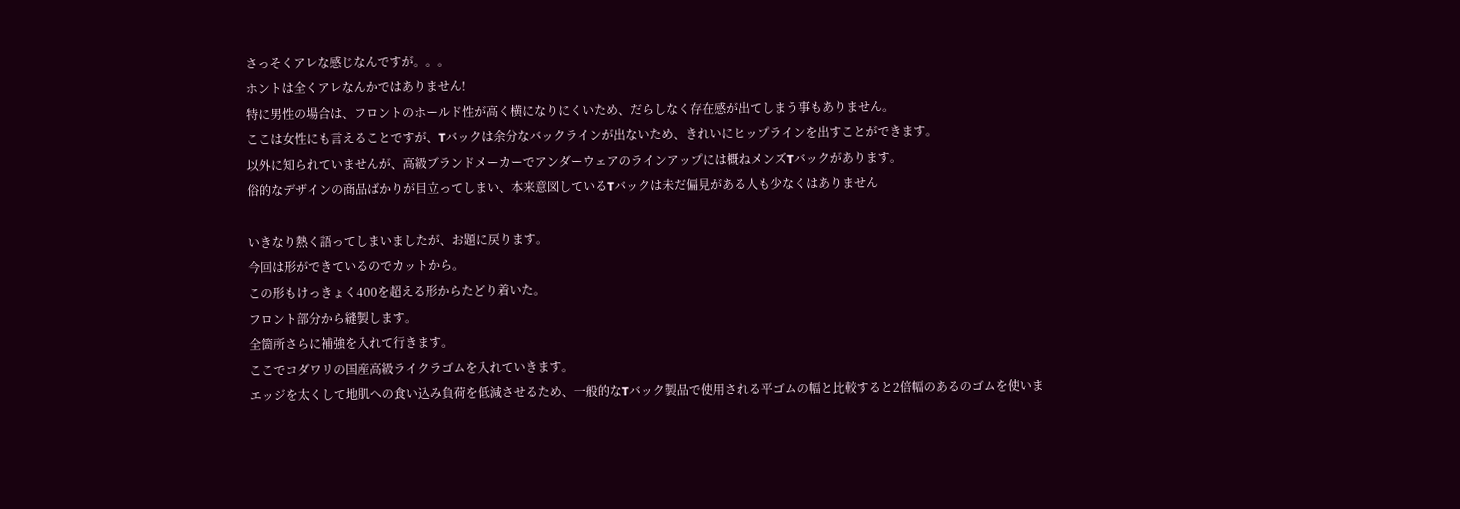さっそくアレな感じなんですが。。。
ホントは全くアレなんかではありません!
特に男性の場合は、フロントのホールド性が高く横になりにくいため、だらしなく存在感が出てしまう事もありません。
ここは女性にも言えることですが、Tバックは余分なバックラインが出ないため、きれいにヒップラインを出すことができます。
以外に知られていませんが、高級ブランドメーカーでアンダーウェアのラインアップには概ねメンズTバックがあります。
俗的なデザインの商品ばかりが目立ってしまい、本来意図しているTバックは未だ偏見がある人も少なくはありません

いきなり熱く語ってしまいましたが、お題に戻ります。
今回は形ができているのでカットから。
この形もけっきょく400を超える形からたどり着いた。
フロント部分から縫製します。
全箇所さらに補強を入れて行きます。
ここでコダワリの国産高級ライクラゴムを入れていきます。
エッジを太くして地肌への食い込み負荷を低減させるため、一般的なTバック製品で使用される平ゴムの幅と比較すると2倍幅のあるのゴムを使いま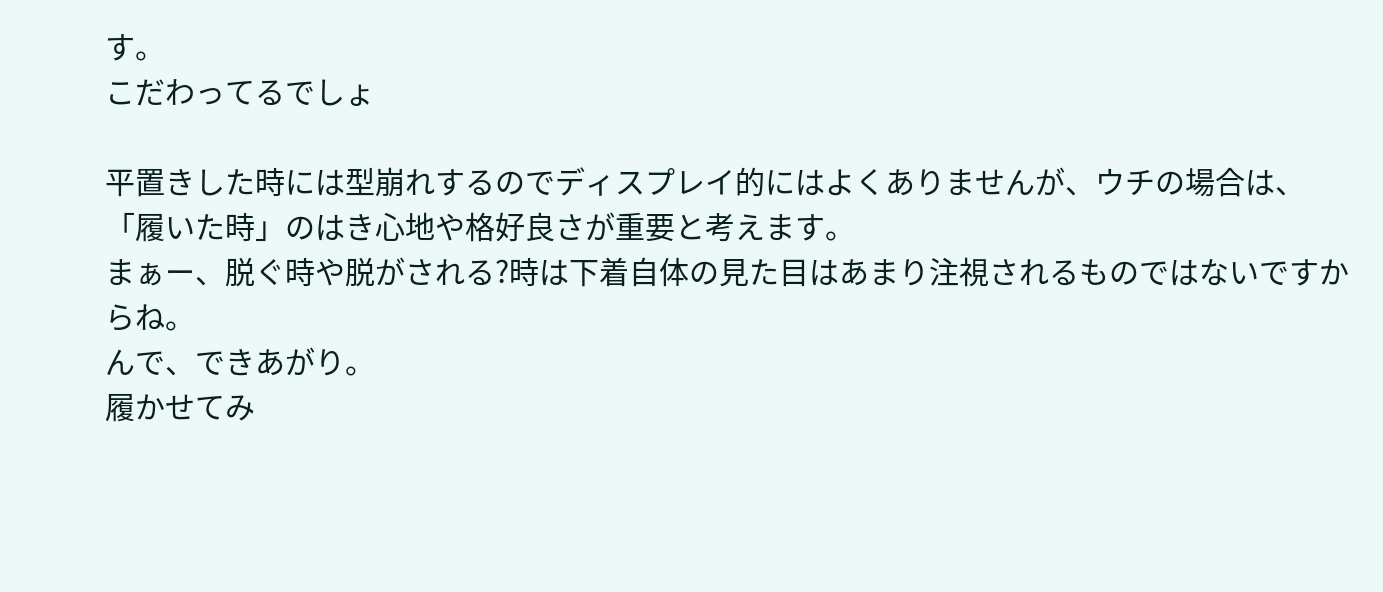す。
こだわってるでしょ

平置きした時には型崩れするのでディスプレイ的にはよくありませんが、ウチの場合は、「履いた時」のはき心地や格好良さが重要と考えます。
まぁー、脱ぐ時や脱がされる?時は下着自体の見た目はあまり注視されるものではないですからね。
んで、できあがり。
履かせてみ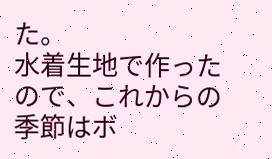た。
水着生地で作ったので、これからの季節はボ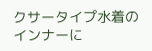クサータイプ水着のインナーに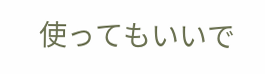使ってもいいで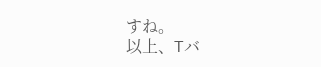すね。
以上、Tバ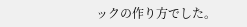ックの作り方でした。